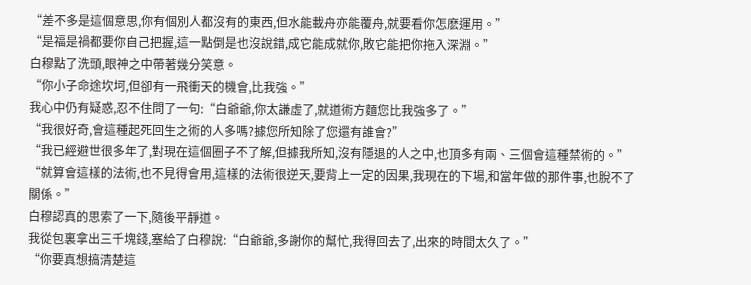“差不多是這個意思,你有個別人都沒有的東西,但水能載舟亦能覆舟,就要看你怎麽運用。”
“是福是禍都要你自己把握,這一點倒是也沒說錯,成它能成就你,敗它能把你拖入深淵。”
白穆點了洗頭,眼神之中帶著幾分笑意。
“你小子命途坎坷,但卻有一飛衝天的機會,比我強。”
我心中仍有疑惑,忍不住問了一句:“白爺爺,你太謙虛了,就道術方麵您比我強多了。”
“我很好奇,會這種起死回生之術的人多嗎?據您所知除了您還有誰會?”
“我已經避世很多年了,對現在這個圈子不了解,但據我所知,沒有隱退的人之中,也頂多有兩、三個會這種禁術的。”
“就算會這樣的法術,也不見得會用,這樣的法術很逆天,要背上一定的因果,我現在的下場,和當年做的那件事,也脫不了關係。”
白穆認真的思索了一下,隨後平靜道。
我從包裏拿出三千塊錢,塞給了白穆說:“白爺爺,多謝你的幫忙,我得回去了,出來的時間太久了。”
“你要真想搞清楚這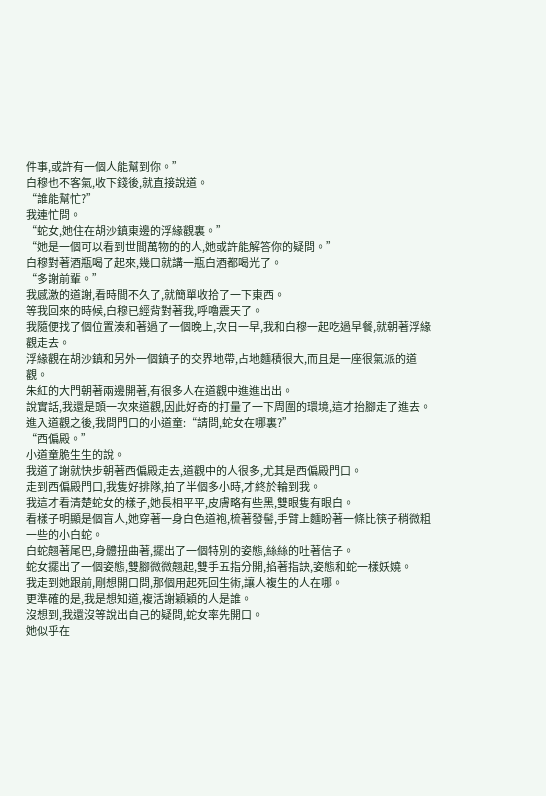件事,或許有一個人能幫到你。”
白穆也不客氣,收下錢後,就直接說道。
“誰能幫忙?”
我連忙問。
“蛇女,她住在胡沙鎮東邊的浮緣觀裏。”
“她是一個可以看到世間萬物的的人,她或許能解答你的疑問。”
白穆對著酒瓶喝了起來,幾口就講一瓶白酒都喝光了。
“多謝前輩。”
我感激的道謝,看時間不久了,就簡單收拾了一下東西。
等我回來的時候,白穆已經背對著我,呼嚕震天了。
我隨便找了個位置湊和著過了一個晚上,次日一早,我和白穆一起吃過早餐,就朝著浮緣觀走去。
浮緣觀在胡沙鎮和另外一個鎮子的交界地帶,占地麵積很大,而且是一座很氣派的道觀。
朱紅的大門朝著兩邊開著,有很多人在道觀中進進出出。
說實話,我還是頭一次來道觀,因此好奇的打量了一下周圍的環境,這才抬腳走了進去。
進入道觀之後,我問門口的小道童:“請問,蛇女在哪裏?”
“西偏殿。”
小道童脆生生的說。
我道了謝就快步朝著西偏殿走去,道觀中的人很多,尤其是西偏殿門口。
走到西偏殿門口,我隻好排隊,拍了半個多小時,才終於輪到我。
我這才看清楚蛇女的樣子,她長相平平,皮膚略有些黑,雙眼隻有眼白。
看樣子明顯是個盲人,她穿著一身白色道袍,梳著發髻,手臂上麵盼著一條比筷子稍微粗一些的小白蛇。
白蛇翹著尾巴,身體扭曲著,擺出了一個特別的姿態,絲絲的吐著信子。
蛇女擺出了一個姿態,雙腳微微翹起,雙手五指分開,掐著指訣,姿態和蛇一樣妖嬈。
我走到她跟前,剛想開口問,那個用起死回生術,讓人複生的人在哪。
更準確的是,我是想知道,複活謝穎穎的人是誰。
沒想到,我還沒等說出自己的疑問,蛇女率先開口。
她似乎在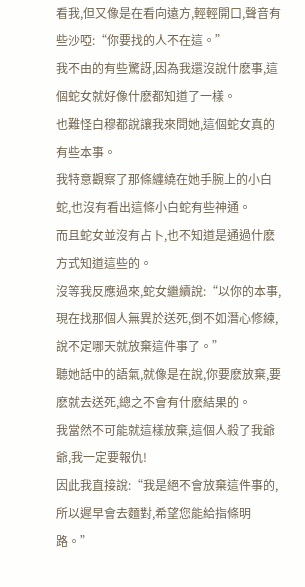看我,但又像是在看向遠方,輕輕開口,聲音有些沙啞:“你要找的人不在這。”
我不由的有些驚訝,因為我還沒說什麽事,這個蛇女就好像什麽都知道了一樣。
也難怪白穆都說讓我來問她,這個蛇女真的有些本事。
我特意觀察了那條纏繞在她手腕上的小白蛇,也沒有看出這條小白蛇有些神通。
而且蛇女並沒有占卜,也不知道是通過什麽方式知道這些的。
沒等我反應過來,蛇女繼續說:“以你的本事,現在找那個人無異於送死,倒不如潛心修練,說不定哪天就放棄這件事了。”
聽她話中的語氣,就像是在說,你要麽放棄,要麽就去送死,總之不會有什麽結果的。
我當然不可能就這樣放棄,這個人殺了我爺爺,我一定要報仇!
因此我直接說:“我是絕不會放棄這件事的,所以遲早會去麵對,希望您能給指條明路。”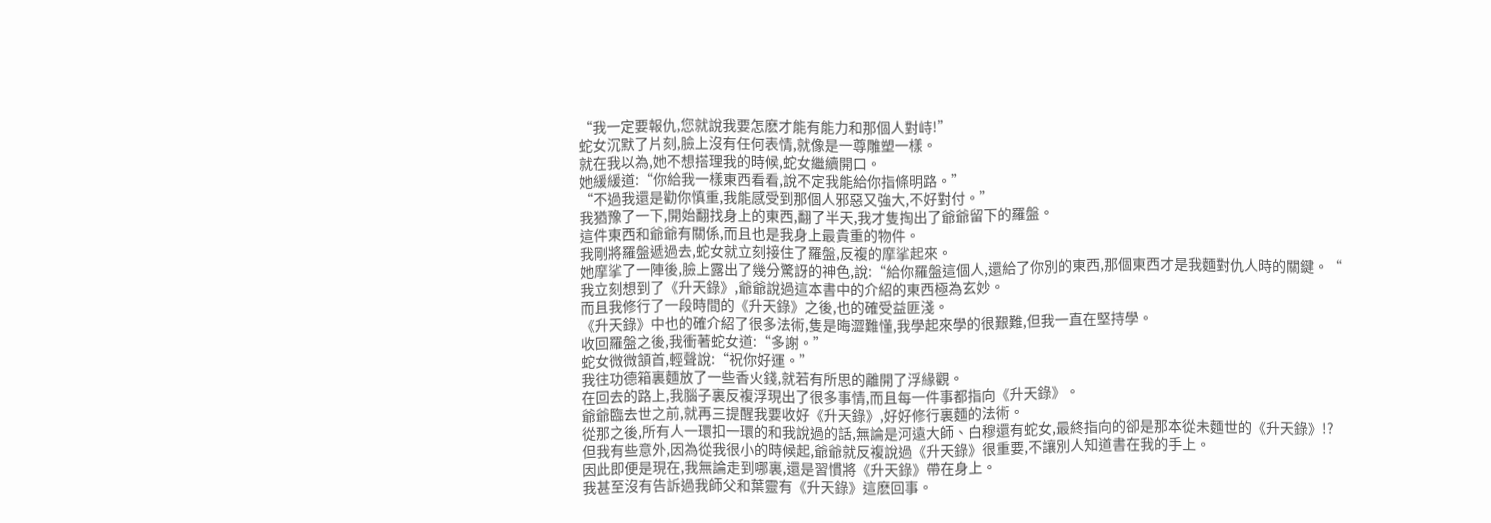“我一定要報仇,您就說我要怎麽才能有能力和那個人對峙!”
蛇女沉默了片刻,臉上沒有任何表情,就像是一尊雕塑一樣。
就在我以為,她不想搭理我的時候,蛇女繼續開口。
她緩緩道:“你給我一樣東西看看,說不定我能給你指條明路。”
“不過我還是勸你慎重,我能感受到那個人邪惡又強大,不好對付。”
我猶豫了一下,開始翻找身上的東西,翻了半天,我才隻掏出了爺爺留下的羅盤。
這件東西和爺爺有關係,而且也是我身上最貴重的物件。
我剛將羅盤遞過去,蛇女就立刻接住了羅盤,反複的摩挲起來。
她摩挲了一陣後,臉上露出了幾分驚訝的神色,說:“給你羅盤這個人,還給了你別的東西,那個東西才是我麵對仇人時的關鍵。“
我立刻想到了《升天錄》,爺爺說過這本書中的介紹的東西極為玄妙。
而且我修行了一段時間的《升天錄》之後,也的確受益匪淺。
《升天錄》中也的確介紹了很多法術,隻是晦澀難懂,我學起來學的很艱難,但我一直在堅持學。
收回羅盤之後,我衝著蛇女道:“多謝。”
蛇女微微頷首,輕聲說:“祝你好運。”
我往功德箱裏麵放了一些香火錢,就若有所思的離開了浮緣觀。
在回去的路上,我腦子裏反複浮現出了很多事情,而且每一件事都指向《升天錄》。
爺爺臨去世之前,就再三提醒我要收好《升天錄》,好好修行裏麵的法術。
從那之後,所有人一環扣一環的和我說過的話,無論是河遠大師、白穆還有蛇女,最終指向的卻是那本從未麵世的《升天錄》!?
但我有些意外,因為從我很小的時候起,爺爺就反複說過《升天錄》很重要,不讓別人知道書在我的手上。
因此即便是現在,我無論走到哪裏,還是習慣將《升天錄》帶在身上。
我甚至沒有告訴過我師父和葉靈有《升天錄》這麽回事。